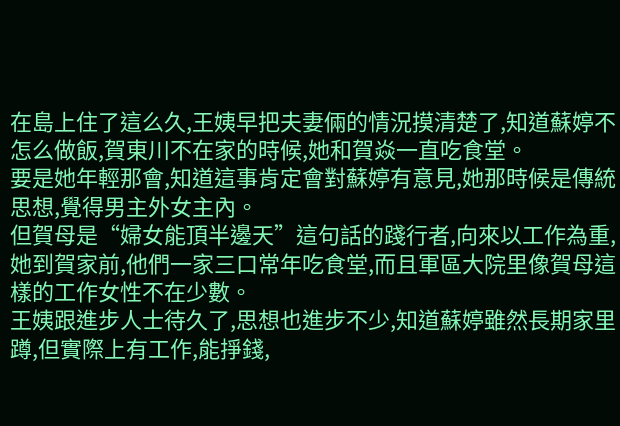在島上住了這么久,王姨早把夫妻倆的情況摸清楚了,知道蘇婷不怎么做飯,賀東川不在家的時候,她和賀焱一直吃食堂。
要是她年輕那會,知道這事肯定會對蘇婷有意見,她那時候是傳統思想,覺得男主外女主內。
但賀母是“婦女能頂半邊天”這句話的踐行者,向來以工作為重,她到賀家前,他們一家三口常年吃食堂,而且軍區大院里像賀母這樣的工作女性不在少數。
王姨跟進步人士待久了,思想也進步不少,知道蘇婷雖然長期家里蹲,但實際上有工作,能掙錢,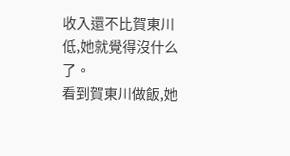收入還不比賀東川低,她就覺得沒什么了。
看到賀東川做飯,她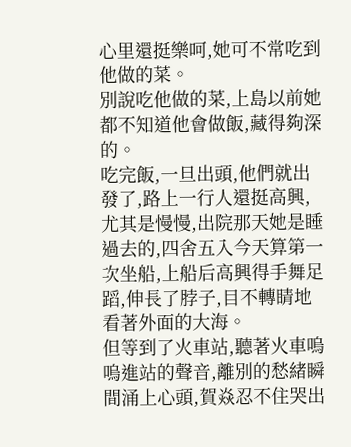心里還挺樂呵,她可不常吃到他做的菜。
別說吃他做的菜,上島以前她都不知道他會做飯,藏得夠深的。
吃完飯,一旦出頭,他們就出發了,路上一行人還挺高興,尤其是慢慢,出院那天她是睡過去的,四舍五入今天算第一次坐船,上船后高興得手舞足蹈,伸長了脖子,目不轉睛地看著外面的大海。
但等到了火車站,聽著火車嗚嗚進站的聲音,離別的愁緒瞬間涌上心頭,賀焱忍不住哭出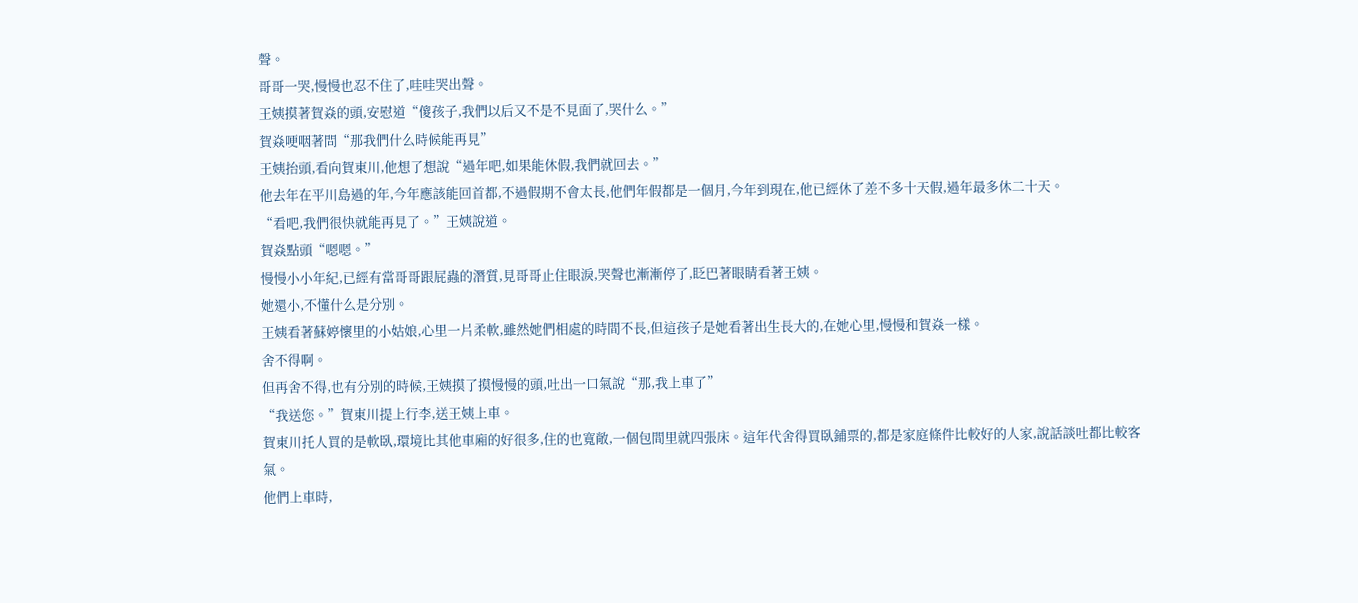聲。
哥哥一哭,慢慢也忍不住了,哇哇哭出聲。
王姨摸著賀焱的頭,安慰道“傻孩子,我們以后又不是不見面了,哭什么。”
賀焱哽咽著問“那我們什么時候能再見”
王姨抬頭,看向賀東川,他想了想說“過年吧,如果能休假,我們就回去。”
他去年在平川島過的年,今年應該能回首都,不過假期不會太長,他們年假都是一個月,今年到現在,他已經休了差不多十天假,過年最多休二十天。
“看吧,我們很快就能再見了。”王姨說道。
賀焱點頭“嗯嗯。”
慢慢小小年紀,已經有當哥哥跟屁蟲的潛質,見哥哥止住眼淚,哭聲也漸漸停了,眨巴著眼睛看著王姨。
她還小,不懂什么是分別。
王姨看著蘇婷懷里的小姑娘,心里一片柔軟,雖然她們相處的時間不長,但這孩子是她看著出生長大的,在她心里,慢慢和賀焱一樣。
舍不得啊。
但再舍不得,也有分別的時候,王姨摸了摸慢慢的頭,吐出一口氣說“那,我上車了”
“我送您。”賀東川提上行李,送王姨上車。
賀東川托人買的是軟臥,環境比其他車廂的好很多,住的也寬敞,一個包間里就四張床。這年代舍得買臥鋪票的,都是家庭條件比較好的人家,說話談吐都比較客氣。
他們上車時,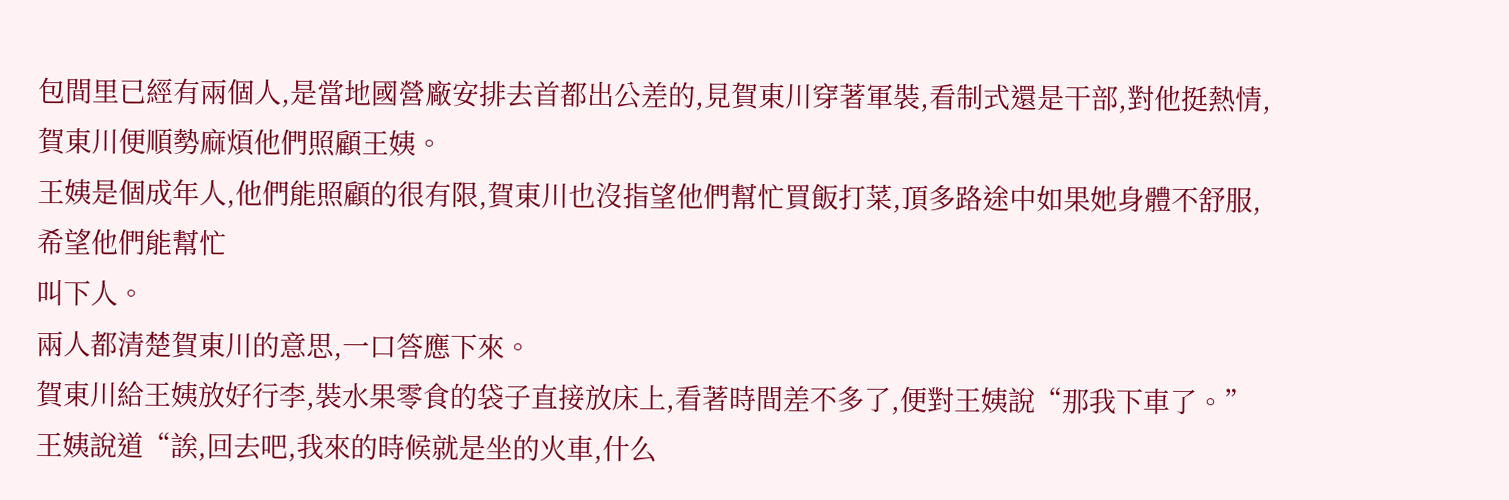包間里已經有兩個人,是當地國營廠安排去首都出公差的,見賀東川穿著軍裝,看制式還是干部,對他挺熱情,賀東川便順勢麻煩他們照顧王姨。
王姨是個成年人,他們能照顧的很有限,賀東川也沒指望他們幫忙買飯打菜,頂多路途中如果她身體不舒服,希望他們能幫忙
叫下人。
兩人都清楚賀東川的意思,一口答應下來。
賀東川給王姨放好行李,裝水果零食的袋子直接放床上,看著時間差不多了,便對王姨說“那我下車了。”
王姨說道“誒,回去吧,我來的時候就是坐的火車,什么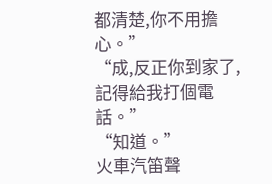都清楚,你不用擔心。”
“成,反正你到家了,記得給我打個電話。”
“知道。”
火車汽笛聲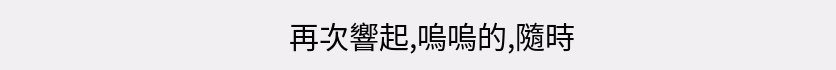再次響起,嗚嗚的,隨時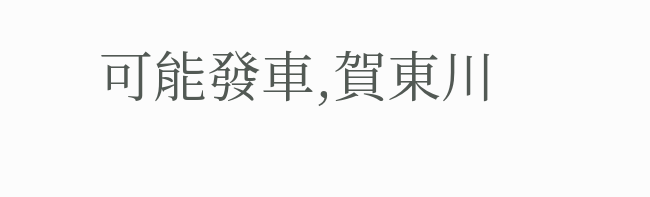可能發車,賀東川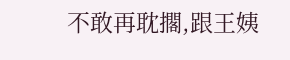不敢再耽擱,跟王姨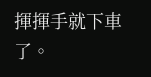揮揮手就下車了。